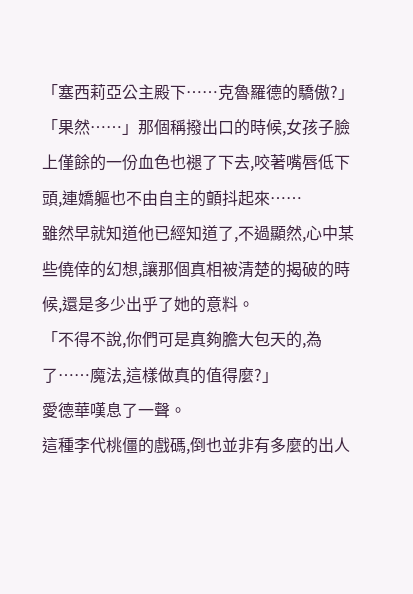「塞西莉亞公主殿下……克魯羅德的驕傲?」
「果然……」那個稱撥出口的時候,女孩子臉上僅餘的一份血色也褪了下去,咬著嘴唇低下頭,連嬌軀也不由自主的顫抖起來……
雖然早就知道他已經知道了,不過顯然,心中某些僥倖的幻想,讓那個真相被清楚的揭破的時候,還是多少出乎了她的意料。
「不得不說,你們可是真夠膽大包天的,為了……魔法,這樣做真的值得麼?」
愛德華嘆息了一聲。
這種李代桃僵的戲碼,倒也並非有多麼的出人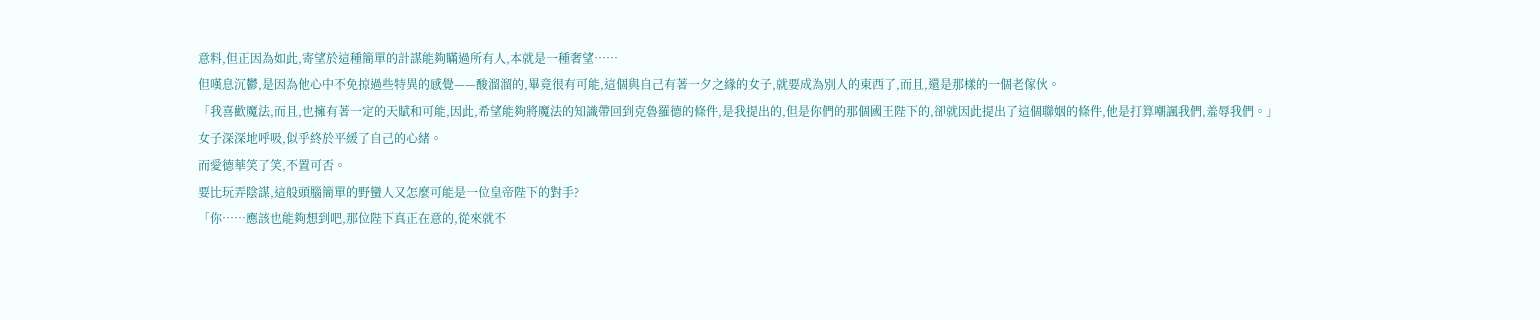意料,但正因為如此,寄望於這種簡單的計謀能夠瞞過所有人,本就是一種奢望……
但嘆息沉鬱,是因為他心中不免掠過些特異的感覺——酸溜溜的,畢竟很有可能,這個與自己有著一夕之緣的女子,就要成為別人的東西了,而且,還是那樣的一個老傢伙。
「我喜歡魔法,而且,也擁有著一定的天賦和可能,因此,希望能夠將魔法的知識帶回到克魯羅德的條件,是我提出的,但是你們的那個國王陛下的,卻就因此提出了這個聯姻的條件,他是打算嘲諷我們,羞辱我們。」
女子深深地呼吸,似乎終於平緩了自己的心緒。
而愛德華笑了笑,不置可否。
要比玩弄陰謀,這般頭腦簡單的野蠻人又怎麼可能是一位皇帝陛下的對手?
「你……應該也能夠想到吧,那位陛下真正在意的,從來就不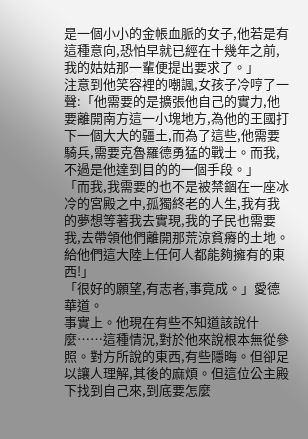是一個小小的金帳血脈的女子,他若是有這種意向,恐怕早就已經在十幾年之前,我的姑姑那一輩便提出要求了。」
注意到他笑容裡的嘲諷,女孩子冷哼了一聲:「他需要的是擴張他自己的實力,他要離開南方這一小塊地方,為他的王國打下一個大大的疆土,而為了這些,他需要騎兵,需要克魯羅德勇猛的戰士。而我,不過是他達到目的的一個手段。」
「而我,我需要的也不是被禁錮在一座冰冷的宮殿之中,孤獨終老的人生,我有我的夢想等著我去實現,我的子民也需要我,去帶領他們離開那荒涼貧瘠的土地。給他們這大陸上任何人都能夠擁有的東西!」
「很好的願望,有志者,事竟成。」愛德華道。
事實上。他現在有些不知道該說什麼……這種情況,對於他來說根本無從參照。對方所說的東西,有些隱晦。但卻足以讓人理解,其後的麻煩。但這位公主殿下找到自己來,到底要怎麼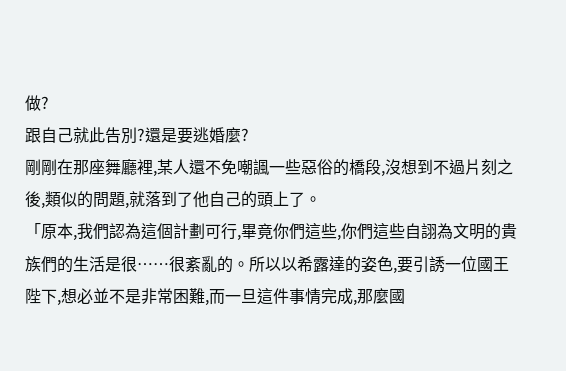做?
跟自己就此告別?還是要逃婚麼?
剛剛在那座舞廳裡,某人還不免嘲諷一些惡俗的橋段,沒想到不過片刻之後,類似的問題,就落到了他自己的頭上了。
「原本,我們認為這個計劃可行,畢竟你們這些,你們這些自詡為文明的貴族們的生活是很……很紊亂的。所以以希露達的姿色,要引誘一位國王陛下,想必並不是非常困難,而一旦這件事情完成,那麼國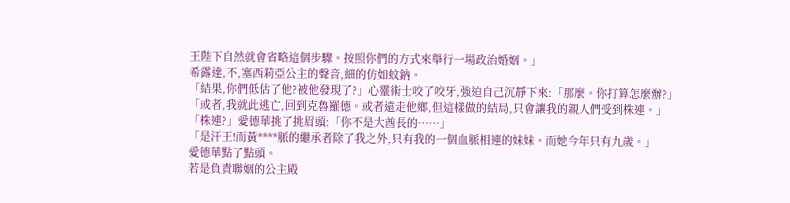王陛下自然就會省略這個步驟。按照你們的方式來舉行一場政治婚姻。」
希露達,不,塞西莉亞公主的聲音,細的仿如蚊鈉。
「結果,你們低估了他?被他發現了?」心靈術士咬了咬牙,強迫自己沉靜下來:「那麼。你打算怎麼辦?」
「或者,我就此逃亡,回到克魯羅德。或者遠走他鄉,但這樣做的結局,只會讓我的親人們受到株連。」
「株連?」愛德華挑了挑眉頭:「你不是大酋長的……」
「是汗王!而黃****脈的繼承者除了我之外,只有我的一個血脈相連的妹妹。而她今年只有九歲。」
愛德華點了點頭。
若是負責聯姻的公主殿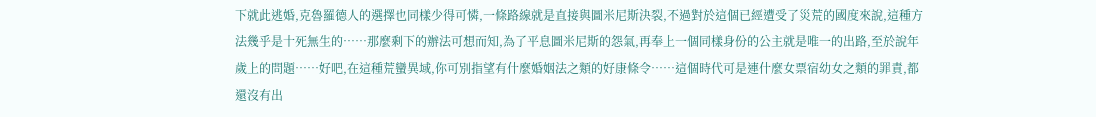下就此逃婚,克魯羅德人的選擇也同樣少得可憐,一條路線就是直接與圖米尼斯決裂,不過對於這個已經遭受了災荒的國度來說,這種方法幾乎是十死無生的……那麼剩下的辦法可想而知,為了平息圖米尼斯的怨氣,再奉上一個同樣身份的公主就是唯一的出路,至於說年歲上的問題……好吧,在這種荒蠻異域,你可別指望有什麼婚姻法之類的好康條令……這個時代可是連什麼女票宿幼女之類的罪責,都還沒有出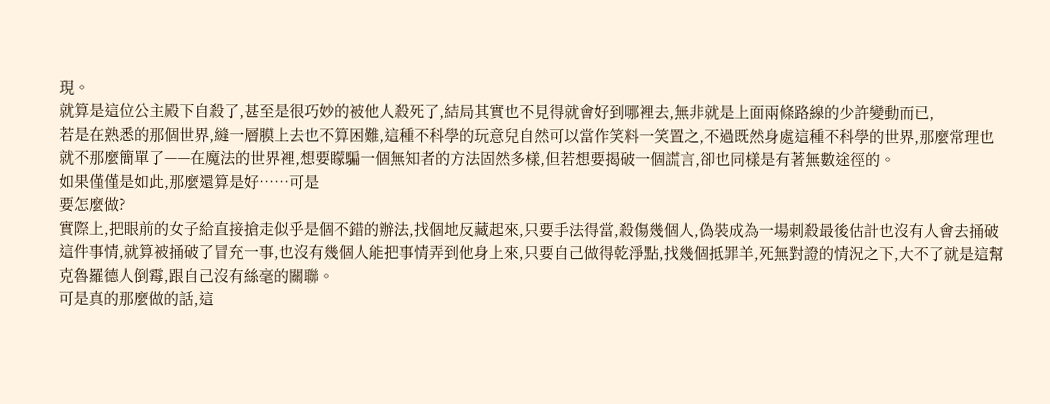現。
就算是這位公主殿下自殺了,甚至是很巧妙的被他人殺死了,結局其實也不見得就會好到哪裡去,無非就是上面兩條路線的少許變動而已,
若是在熟悉的那個世界,縫一層膜上去也不算困難,這種不科學的玩意兒自然可以當作笑料一笑置之,不過既然身處這種不科學的世界,那麼常理也就不那麼簡單了——在魔法的世界裡,想要矇騙一個無知者的方法固然多樣,但若想要揭破一個謊言,卻也同樣是有著無數途徑的。
如果僅僅是如此,那麼還算是好……可是
要怎麼做?
實際上,把眼前的女子給直接搶走似乎是個不錯的辦法,找個地反藏起來,只要手法得當,殺傷幾個人,偽裝成為一場刺殺最後估計也沒有人會去捅破這件事情,就算被捅破了冒充一事,也沒有幾個人能把事情弄到他身上來,只要自己做得乾淨點,找幾個抵罪羊,死無對證的情況之下,大不了就是這幫克魯羅德人倒霉,跟自己沒有絲毫的關聯。
可是真的那麼做的話,這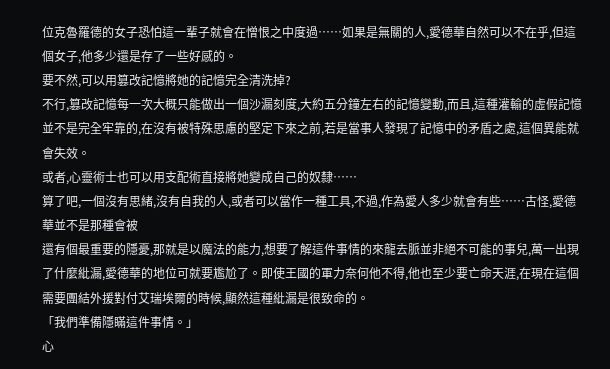位克魯羅德的女子恐怕這一輩子就會在憎恨之中度過……如果是無關的人,愛德華自然可以不在乎,但這個女子,他多少還是存了一些好感的。
要不然,可以用篡改記憶將她的記憶完全清洗掉?
不行,篡改記憶每一次大概只能做出一個沙漏刻度,大約五分鐘左右的記憶變動,而且,這種灌輸的虛假記憶並不是完全牢靠的,在沒有被特殊思慮的堅定下來之前,若是當事人發現了記憶中的矛盾之處,這個異能就會失效。
或者,心靈術士也可以用支配術直接將她變成自己的奴隸……
算了吧,一個沒有思緒,沒有自我的人,或者可以當作一種工具,不過,作為愛人多少就會有些……古怪,愛德華並不是那種會被
還有個最重要的隱憂,那就是以魔法的能力,想要了解這件事情的來龍去脈並非絕不可能的事兒,萬一出現了什麼紕漏,愛德華的地位可就要尷尬了。即使王國的軍力奈何他不得,他也至少要亡命天涯,在現在這個需要團結外援對付艾瑞埃爾的時候,顯然這種紕漏是很致命的。
「我們準備隱瞞這件事情。」
心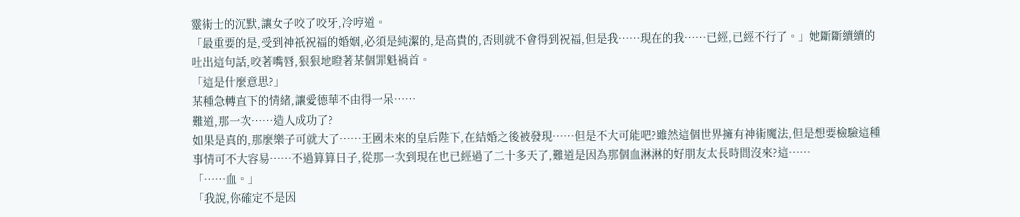靈術士的沉默,讓女子咬了咬牙,冷哼道。
「最重要的是,受到神祇祝福的婚姻,必須是純潔的,是高貴的,否則就不會得到祝福,但是我……現在的我……已經,已經不行了。」她斷斷續續的吐出這句話,咬著嘴唇,狠狠地瞪著某個罪魁禍首。
「這是什麼意思?」
某種急轉直下的情緒,讓愛德華不由得一呆……
難道,那一次……造人成功了?
如果是真的,那麼樂子可就大了……王國未來的皇后陛下,在結婚之後被發現……但是不大可能吧?雖然這個世界擁有神術魔法,但是想要檢驗這種事情可不大容易……不過算算日子,從那一次到現在也已經過了二十多天了,難道是因為那個血淋淋的好朋友太長時間沒來?這……
「……血。」
「我說,你確定不是因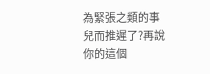為緊張之類的事兒而推遲了?再說你的這個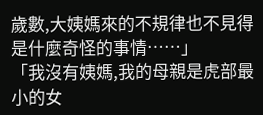歲數,大姨媽來的不規律也不見得是什麼奇怪的事情……」
「我沒有姨媽,我的母親是虎部最小的女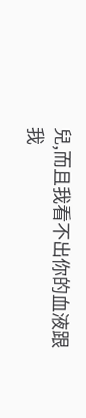兒,而且我看不出你的血液跟我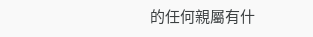的任何親屬有什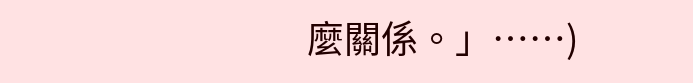麼關係。」……)